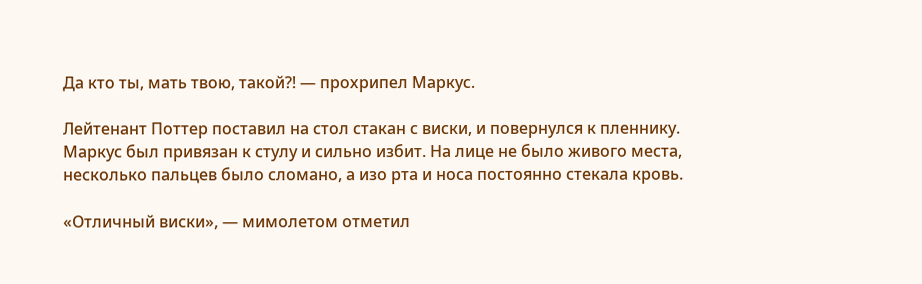Да кто ты, мать твою, такой?! — прохрипел Маркус.

Лейтенант Поттер поставил на стол стакан с виски, и повернулся к пленнику. Маркус был привязан к стулу и сильно избит. На лице не было живого места, несколько пальцев было сломано, а изо рта и носа постоянно стекала кровь.

«Отличный виски», — мимолетом отметил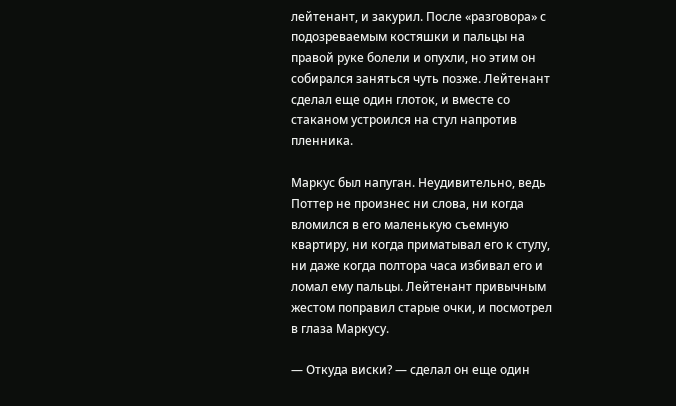лейтенант, и закурил. После «разговора» с подозреваемым костяшки и пальцы на правой руке болели и опухли, но этим он собирался заняться чуть позже. Лейтенант сделал еще один глоток, и вместе со стаканом устроился на стул напротив пленника.

Маркус был напуган. Неудивительно, ведь Поттер не произнес ни слова, ни когда вломился в его маленькую съемную квартиру, ни когда приматывал его к стулу, ни даже когда полтора часа избивал его и ломал ему пальцы. Лейтенант привычным жестом поправил старые очки, и посмотрел в глаза Маркусу.

— Откуда виски? — сделал он еще один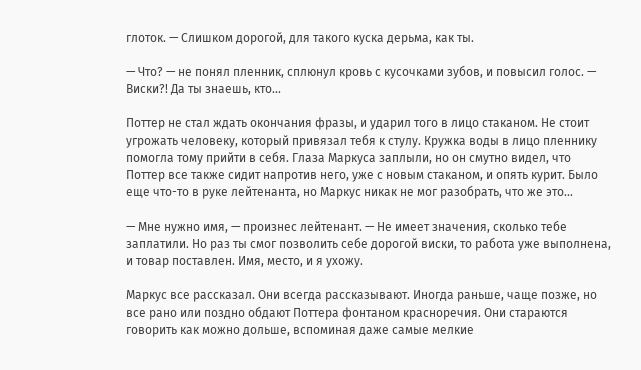глоток. — Слишком дорогой, для такого куска дерьма, как ты.

— Что? — не понял пленник, сплюнул кровь с кусочками зубов, и повысил голос. — Виски?! Да ты знаешь, кто...

Поттер не стал ждать окончания фразы, и ударил того в лицо стаканом. Не стоит угрожать человеку, который привязал тебя к стулу. Кружка воды в лицо пленнику помогла тому прийти в себя. Глаза Маркуса заплыли, но он смутно видел, что Поттер все также сидит напротив него, уже с новым стаканом, и опять курит. Было еще что-то в руке лейтенанта, но Маркус никак не мог разобрать, что же это...

— Мне нужно имя, — произнес лейтенант. — Не имеет значения, сколько тебе заплатили. Но раз ты смог позволить себе дорогой виски, то работа уже выполнена, и товар поставлен. Имя, место, и я ухожу.

Маркус все рассказал. Они всегда рассказывают. Иногда раньше, чаще позже, но все рано или поздно обдают Поттера фонтаном красноречия. Они стараются говорить как можно дольше, вспоминая даже самые мелкие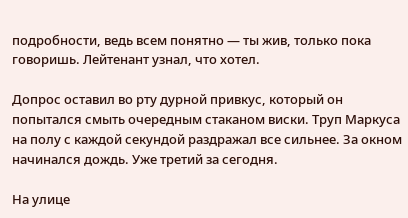подробности, ведь всем понятно — ты жив, только пока говоришь. Лейтенант узнал, что хотел.

Допрос оставил во рту дурной привкус, который он попытался смыть очередным стаканом виски. Труп Маркуса на полу с каждой секундой раздражал все сильнее. За окном начинался дождь. Уже третий за сегодня.

На улице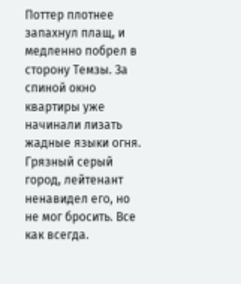Поттер плотнее запахнул плащ, и медленно побрел в сторону Темзы. За спиной окно квартиры уже начинали лизать жадные языки огня. Грязный серый город, лейтенант ненавидел его, но не мог бросить. Все как всегда.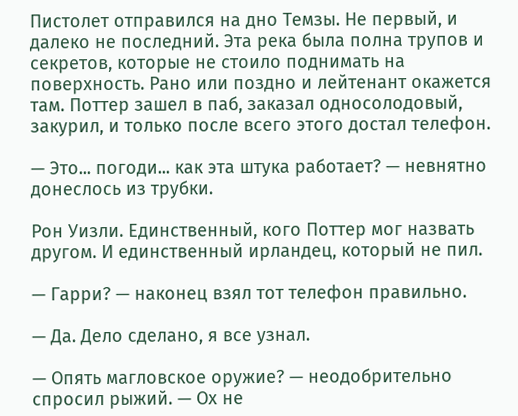Пистолет отправился на дно Темзы. Не первый, и далеко не последний. Эта река была полна трупов и секретов, которые не стоило поднимать на поверхность. Рано или поздно и лейтенант окажется там. Поттер зашел в паб, заказал односолодовый, закурил, и только после всего этого достал телефон.

— Это... погоди... как эта штука работает? — невнятно донеслось из трубки.

Рон Уизли. Единственный, кого Поттер мог назвать другом. И единственный ирландец, который не пил.

— Гарри? — наконец взял тот телефон правильно.

— Да. Дело сделано, я все узнал.

— Опять магловское оружие? — неодобрительно спросил рыжий. — Ох не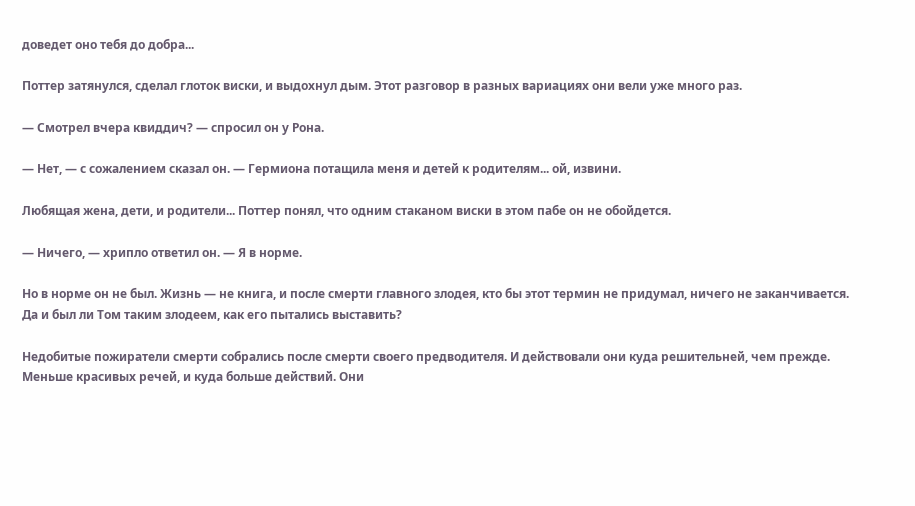доведет оно тебя до добра...

Поттер затянулся, сделал глоток виски, и выдохнул дым. Этот разговор в разных вариациях они вели уже много раз.

— Смотрел вчера квиддич? — спросил он у Рона.

— Нет, — с сожалением сказал он. — Гермиона потащила меня и детей к родителям... ой, извини.

Любящая жена, дети, и родители... Поттер понял, что одним стаканом виски в этом пабе он не обойдется.

— Ничего, — хрипло ответил он. — Я в норме.

Но в норме он не был. Жизнь — не книга, и после смерти главного злодея, кто бы этот термин не придумал, ничего не заканчивается. Да и был ли Том таким злодеем, как его пытались выставить?

Недобитые пожиратели смерти собрались после смерти своего предводителя. И действовали они куда решительней, чем прежде. Меньше красивых речей, и куда больше действий. Они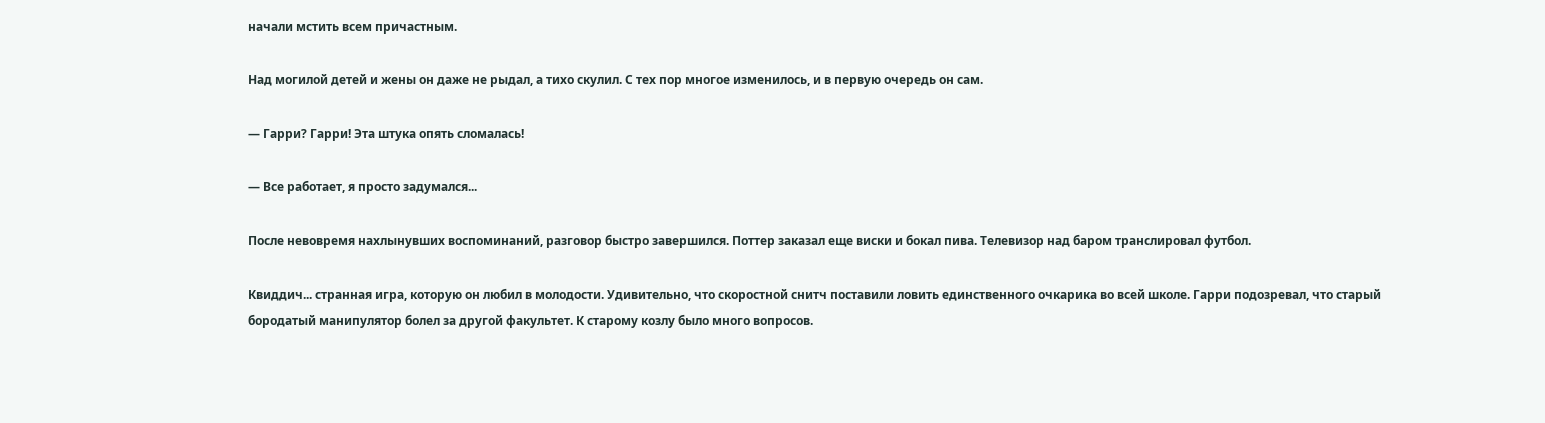начали мстить всем причастным.

Над могилой детей и жены он даже не рыдал, а тихо скулил. С тех пор многое изменилось, и в первую очередь он сам.

— Гарри? Гарри! Эта штука опять сломалась!

— Все работает, я просто задумался...

После невовремя нахлынувших воспоминаний, разговор быстро завершился. Поттер заказал еще виски и бокал пива. Телевизор над баром транслировал футбол.

Квиддич... странная игра, которую он любил в молодости. Удивительно, что скоростной снитч поставили ловить единственного очкарика во всей школе. Гарри подозревал, что старый бородатый манипулятор болел за другой факультет. К старому козлу было много вопросов.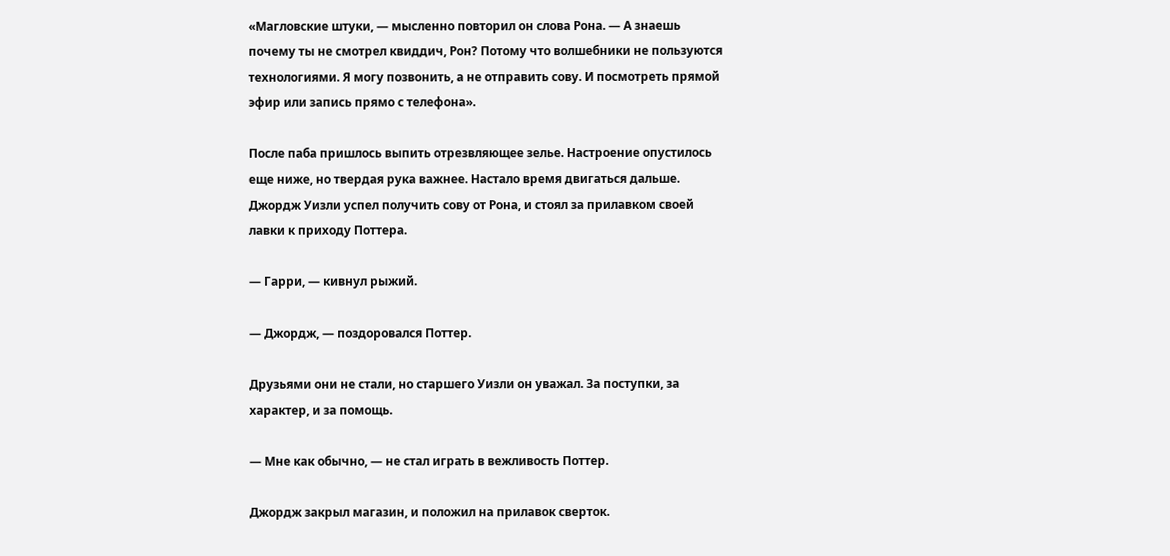«Магловские штуки, — мысленно повторил он слова Рона. — А знаешь почему ты не смотрел квиддич, Рон? Потому что волшебники не пользуются технологиями. Я могу позвонить, а не отправить сову. И посмотреть прямой эфир или запись прямо с телефона».

После паба пришлось выпить отрезвляющее зелье. Настроение опустилось еще ниже, но твердая рука важнее. Настало время двигаться дальше. Джордж Уизли успел получить сову от Рона, и стоял за прилавком своей лавки к приходу Поттера.

— Гарри, — кивнул рыжий.

— Джордж, — поздоровался Поттер.

Друзьями они не стали, но старшего Уизли он уважал. За поступки, за характер, и за помощь.

— Мне как обычно, — не стал играть в вежливость Поттер.

Джордж закрыл магазин, и положил на прилавок сверток.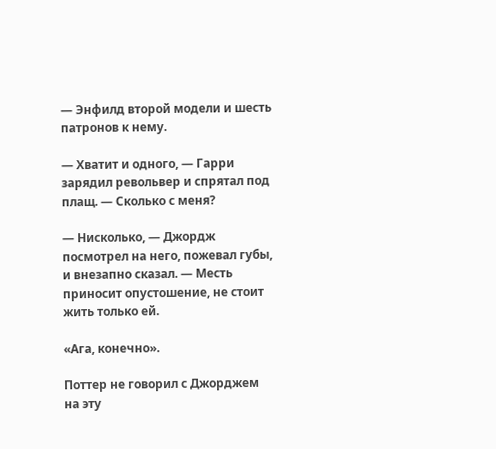— Энфилд второй модели и шесть патронов к нему.

— Хватит и одного, — Гарри зарядил револьвер и спрятал под плащ. — Сколько с меня?

— Нисколько, — Джордж посмотрел на него, пожевал губы, и внезапно сказал. — Месть приносит опустошение, не стоит жить только ей.

«Ага, конечно».

Поттер не говорил с Джорджем на эту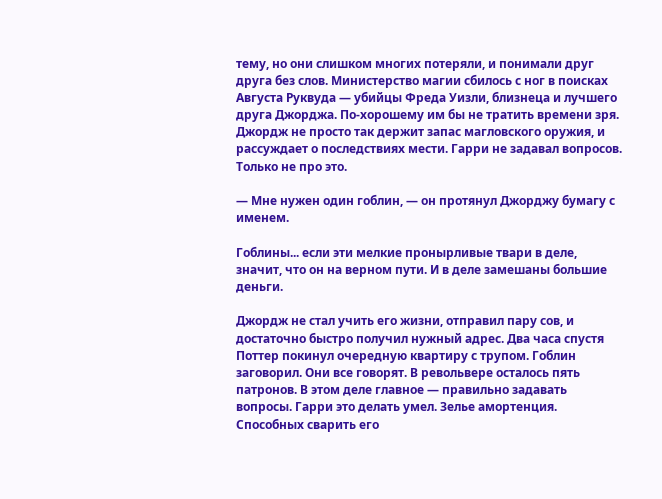тему, но они слишком многих потеряли, и понимали друг друга без слов. Министерство магии сбилось с ног в поисках Августа Руквуда — убийцы Фреда Уизли, близнеца и лучшего друга Джорджа. По-хорошему им бы не тратить времени зря. Джордж не просто так держит запас магловского оружия, и рассуждает о последствиях мести. Гарри не задавал вопросов. Только не про это.

— Мне нужен один гоблин, — он протянул Джорджу бумагу с именем.

Гоблины... если эти мелкие пронырливые твари в деле, значит, что он на верном пути. И в деле замешаны большие деньги.

Джордж не стал учить его жизни, отправил пару сов, и достаточно быстро получил нужный адрес. Два часа спустя Поттер покинул очередную квартиру с трупом. Гоблин заговорил. Они все говорят. В револьвере осталось пять патронов. В этом деле главное — правильно задавать вопросы. Гарри это делать умел. Зелье амортенция. Способных сварить его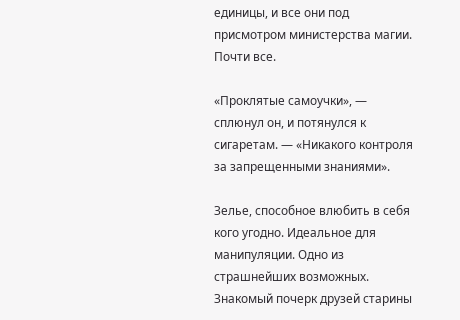единицы, и все они под присмотром министерства магии. Почти все.

«Проклятые самоучки», — сплюнул он, и потянулся к сигаретам. — «Никакого контроля за запрещенными знаниями».

Зелье, способное влюбить в себя кого угодно. Идеальное для манипуляции. Одно из страшнейших возможных. Знакомый почерк друзей старины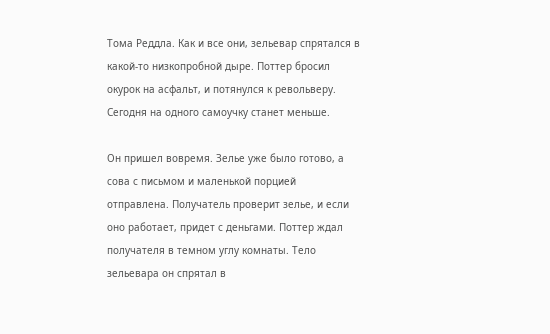Тома Реддла. Как и все они, зельевар спрятался в какой-то низкопробной дыре. Поттер бросил окурок на асфальт, и потянулся к револьверу. Сегодня на одного самоучку станет меньше.

Он пришел вовремя. Зелье уже было готово, а сова с письмом и маленькой порцией отправлена. Получатель проверит зелье, и если оно работает, придет с деньгами. Поттер ждал получателя в темном углу комнаты. Тело зельевара он спрятал в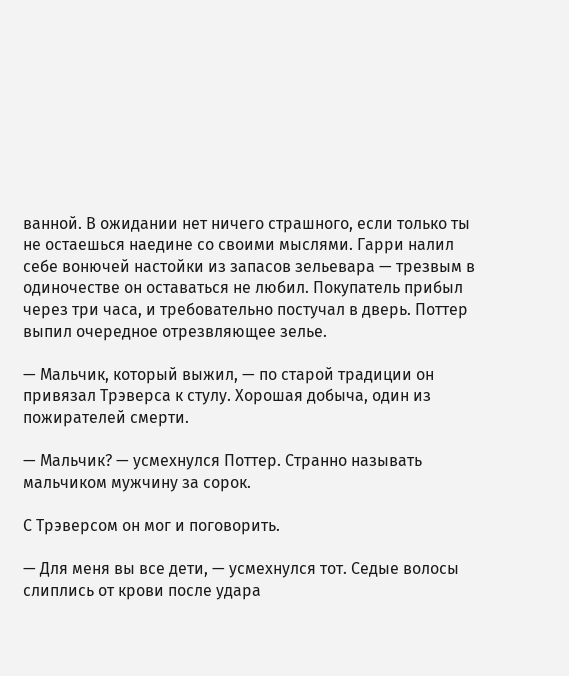ванной. В ожидании нет ничего страшного, если только ты не остаешься наедине со своими мыслями. Гарри налил себе вонючей настойки из запасов зельевара — трезвым в одиночестве он оставаться не любил. Покупатель прибыл через три часа, и требовательно постучал в дверь. Поттер выпил очередное отрезвляющее зелье.

— Мальчик, который выжил, — по старой традиции он привязал Трэверса к стулу. Хорошая добыча, один из пожирателей смерти.

— Мальчик? — усмехнулся Поттер. Странно называть мальчиком мужчину за сорок.

С Трэверсом он мог и поговорить.

— Для меня вы все дети, — усмехнулся тот. Седые волосы слиплись от крови после удара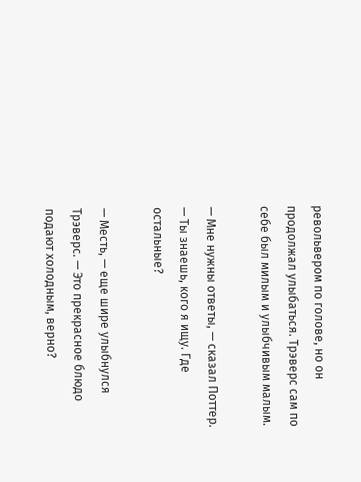револьвером по голове, но он продолжал улыбаться. Трэверс сам по себе был милым и улыбчивым малым.

— Мне нужны ответы, — сказал Поттер. — Ты знаешь, кого я ищу. Где остальные?

— Месть, — еще шире улыбнулся Трэверс. — Это прекрасное блюдо подают холодным, верно?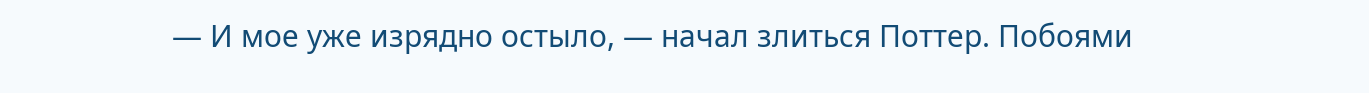— И мое уже изрядно остыло, — начал злиться Поттер. Побоями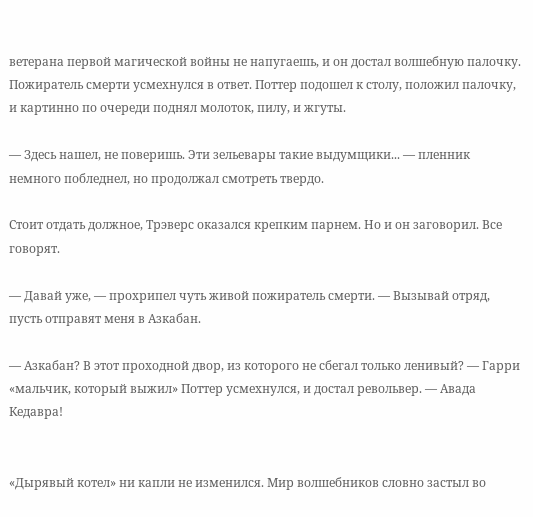ветерана первой магической войны не напугаешь, и он достал волшебную палочку. Пожиратель смерти усмехнулся в ответ. Поттер подошел к столу, положил палочку, и картинно по очереди поднял молоток, пилу, и жгуты.

— Здесь нашел, не поверишь. Эти зельевары такие выдумщики... — пленник немного побледнел, но продолжал смотреть твердо.

Стоит отдать должное, Трэверс оказался крепким парнем. Но и он заговорил. Все говорят.

— Давай уже, — прохрипел чуть живой пожиратель смерти. — Вызывай отряд, пусть отправят меня в Азкабан.

— Азкабан? В этот проходной двор, из которого не сбегал только ленивый? — Гарри «мальчик, который выжил» Поттер усмехнулся, и достал револьвер. — Авада Кедавра!


«Дырявый котел» ни капли не изменился. Мир волшебников словно застыл во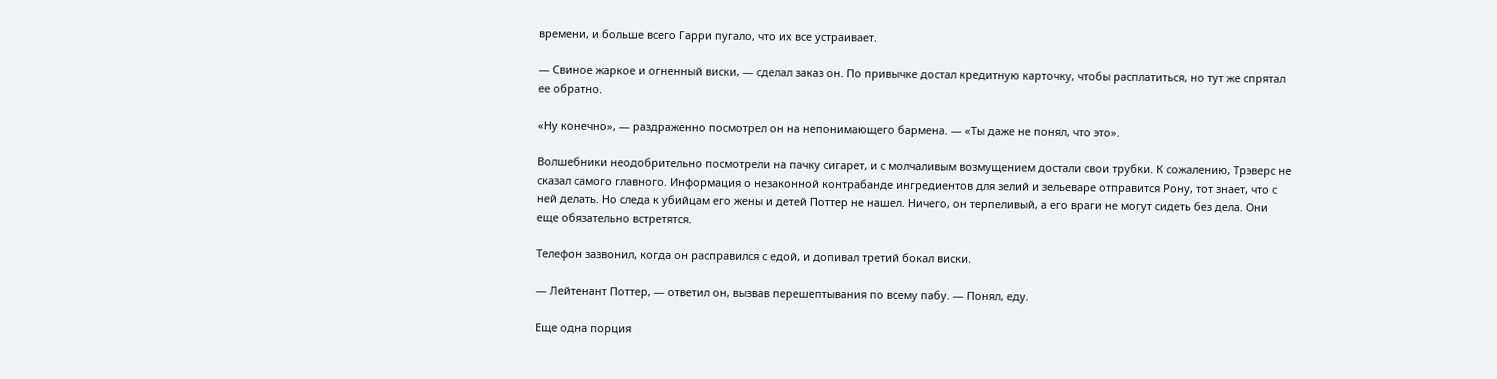времени, и больше всего Гарри пугало, что их все устраивает.

— Свиное жаркое и огненный виски, — сделал заказ он. По привычке достал кредитную карточку, чтобы расплатиться, но тут же спрятал ее обратно.

«Ну конечно», — раздраженно посмотрел он на непонимающего бармена. — «Ты даже не понял, что это».

Волшебники неодобрительно посмотрели на пачку сигарет, и с молчаливым возмущением достали свои трубки. К сожалению, Трэверс не сказал самого главного. Информация о незаконной контрабанде ингредиентов для зелий и зельеваре отправится Рону, тот знает, что с ней делать. Но следа к убийцам его жены и детей Поттер не нашел. Ничего, он терпеливый, а его враги не могут сидеть без дела. Они еще обязательно встретятся.

Телефон зазвонил, когда он расправился с едой, и допивал третий бокал виски.

— Лейтенант Поттер, — ответил он, вызвав перешептывания по всему пабу. — Понял, еду.

Еще одна порция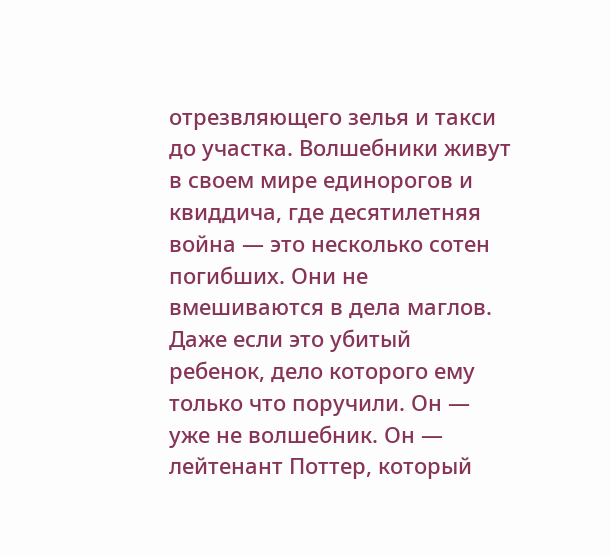отрезвляющего зелья и такси до участка. Волшебники живут в своем мире единорогов и квиддича, где десятилетняя война — это несколько сотен погибших. Они не вмешиваются в дела маглов. Даже если это убитый ребенок, дело которого ему только что поручили. Он — уже не волшебник. Он — лейтенант Поттер, который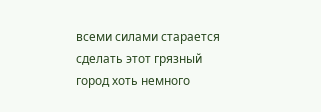всеми силами старается сделать этот грязный город хоть немного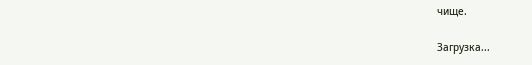чище.

Загрузка...